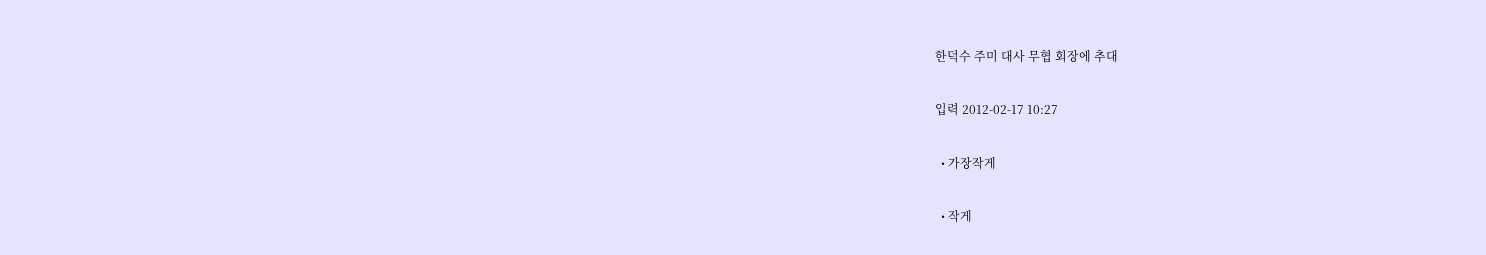한덕수 주미 대사 무협 회장에 추대

입력 2012-02-17 10:27

  • 가장작게

  • 작게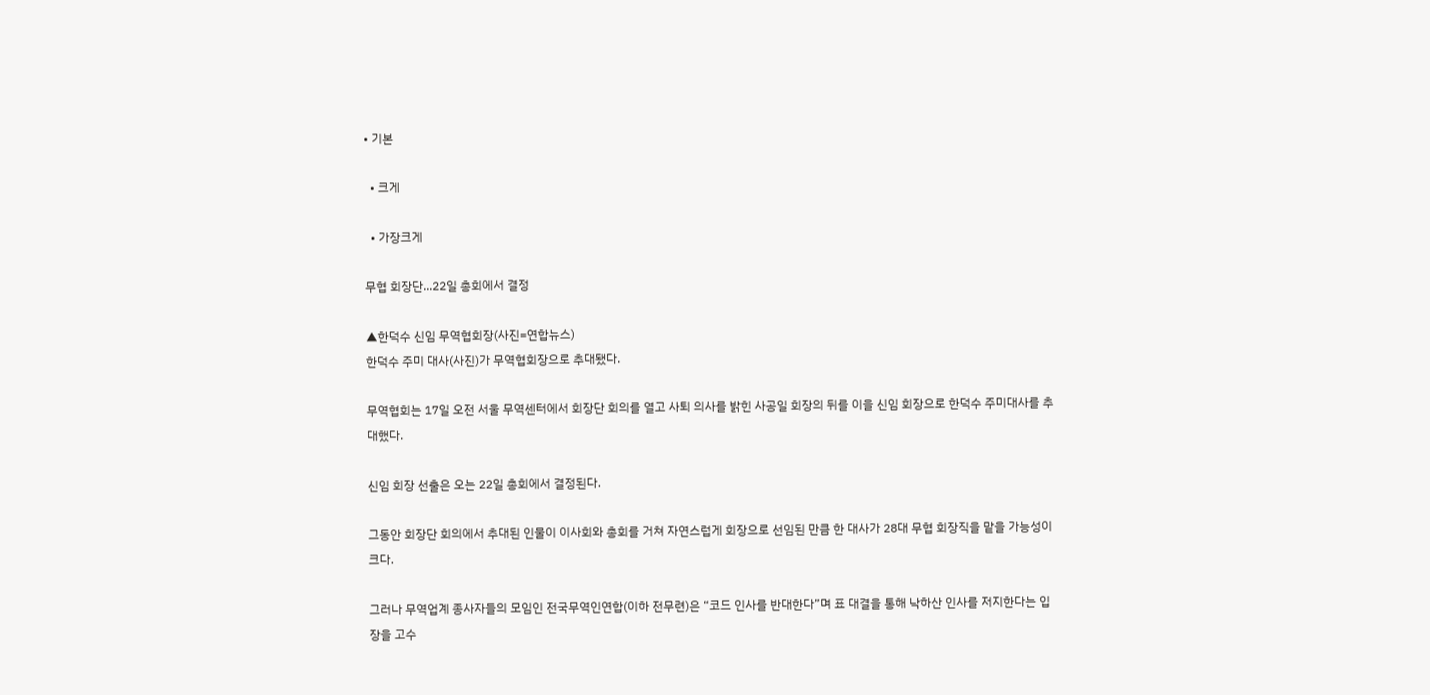• 기본

  • 크게

  • 가장크게

무협 회장단...22일 총회에서 결정

▲한덕수 신임 무역협회장(사진=연합뉴스)
한덕수 주미 대사(사진)가 무역협회장으로 추대됐다.

무역협회는 17일 오전 서울 무역센터에서 회장단 회의를 열고 사퇴 의사를 밝힌 사공일 회장의 뒤를 이을 신임 회장으로 한덕수 주미대사를 추대했다.

신임 회장 선출은 오는 22일 총회에서 결정된다.

그동안 회장단 회의에서 추대된 인물이 이사회와 총회를 거쳐 자연스럽게 회장으로 선임된 만큼 한 대사가 28대 무협 회장직을 맡을 가능성이 크다.

그러나 무역업계 종사자들의 모임인 전국무역인연합(이하 전무련)은 “코드 인사를 반대한다”며 표 대결을 통해 낙하산 인사를 저지한다는 입장을 고수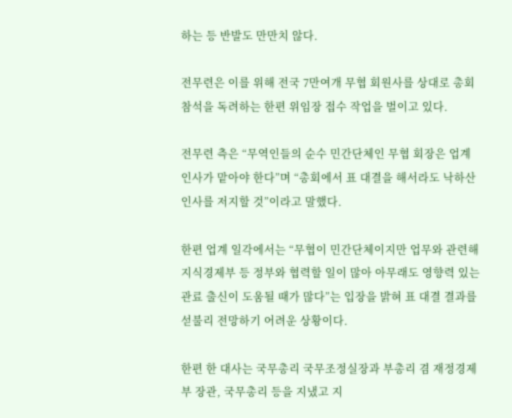하는 등 반발도 만만치 않다.

전무련은 이를 위해 전국 7만여개 무협 회원사를 상대로 총회 참석을 독려하는 한편 위임장 접수 작업을 벌이고 있다.

전무련 측은 “무역인들의 순수 민간단체인 무협 회장은 업계 인사가 맡아야 한다”며 “총회에서 표 대결을 해서라도 낙하산 인사를 저지할 것”이라고 말했다.

한편 업계 일각에서는 “무협이 민간단체이지만 업무와 관련해 지식경제부 등 정부와 협력할 일이 많아 아무래도 영향력 있는 관료 출신이 도움될 때가 많다”는 입장을 밝혀 표 대결 결과를 섣불리 전망하기 어려운 상황이다.

한편 한 대사는 국무총리 국무조정실장과 부총리 겸 재정경제부 장관, 국무총리 등을 지냈고 지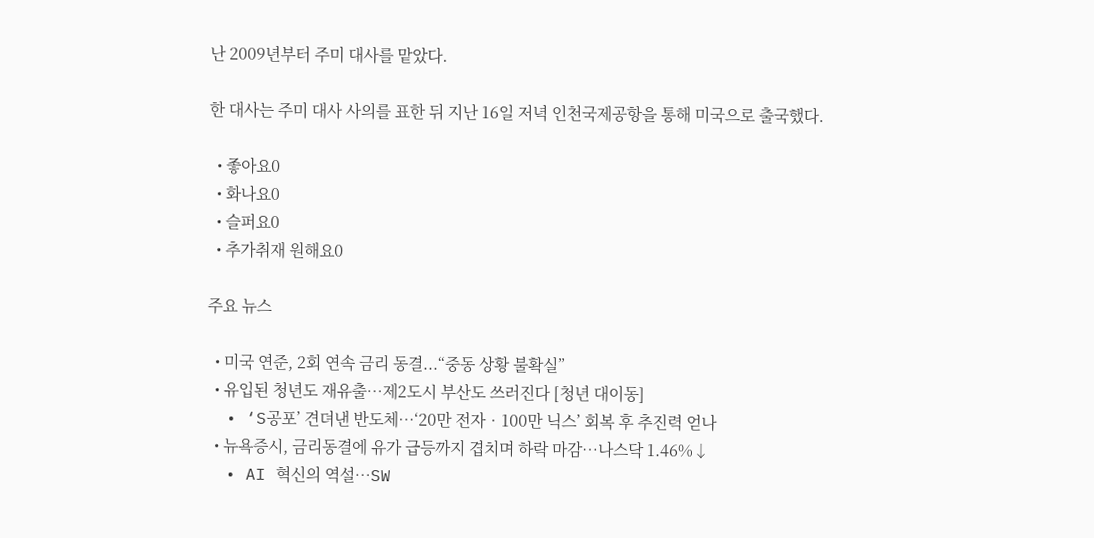난 2009년부터 주미 대사를 맡았다.

한 대사는 주미 대사 사의를 표한 뒤 지난 16일 저녁 인천국제공항을 통해 미국으로 출국했다.

  • 좋아요0
  • 화나요0
  • 슬퍼요0
  • 추가취재 원해요0

주요 뉴스

  • 미국 연준, 2회 연속 금리 동결...“중동 상황 불확실”
  • 유입된 청년도 재유출…제2도시 부산도 쓰러진다 [청년 대이동]
  • ‘S공포’ 견뎌낸 반도체…‘20만 전자‧100만 닉스’ 회복 후 추진력 얻나
  • 뉴욕증시, 금리동결에 유가 급등까지 겹치며 하락 마감…나스닥 1.46%↓
  • AI 혁신의 역설…SW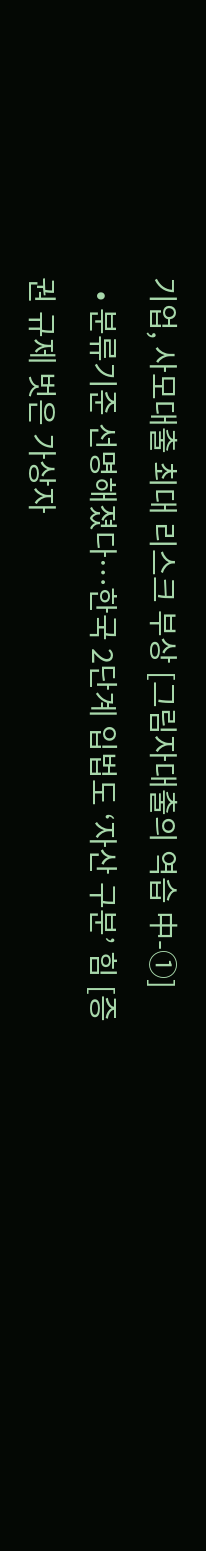기업, 사모대출 최대 리스크 부상 [그림자대출의 역습 中-①]
  • 분류기준 선명해졌다…한국 2단계 입법도 ‘자산 구분’ 힘 [증권 규제 벗은 가상자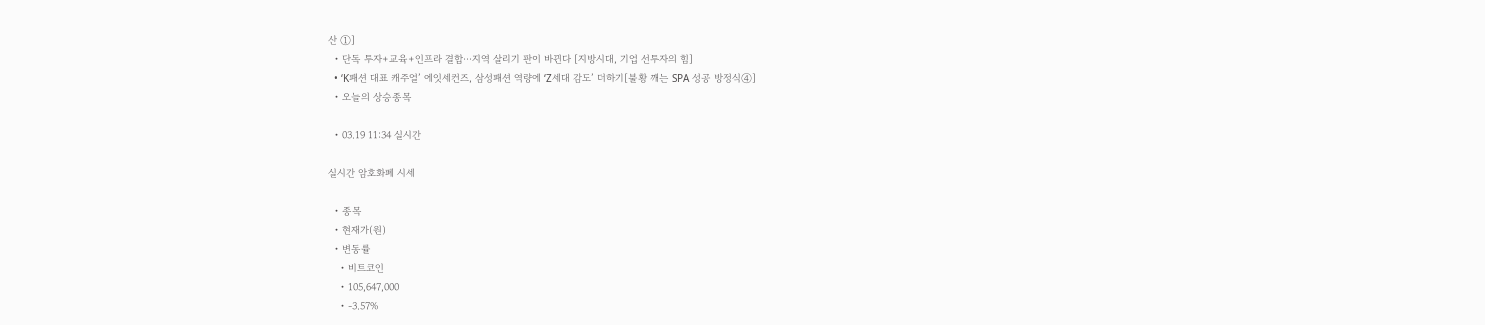산 ①]
  • 단독 투자+교육+인프라 결합⋯지역 살리기 판이 바뀐다 [지방시대, 기업 선투자의 힘]
  • ‘K패션 대표 캐주얼’ 에잇세컨즈, 삼성패션 역량에 ‘Z세대 감도’ 더하기[불황 깨는 SPA 성공 방정식④]
  • 오늘의 상승종목

  • 03.19 11:34 실시간

실시간 암호화폐 시세

  • 종목
  • 현재가(원)
  • 변동률
    • 비트코인
    • 105,647,000
    • -3.57%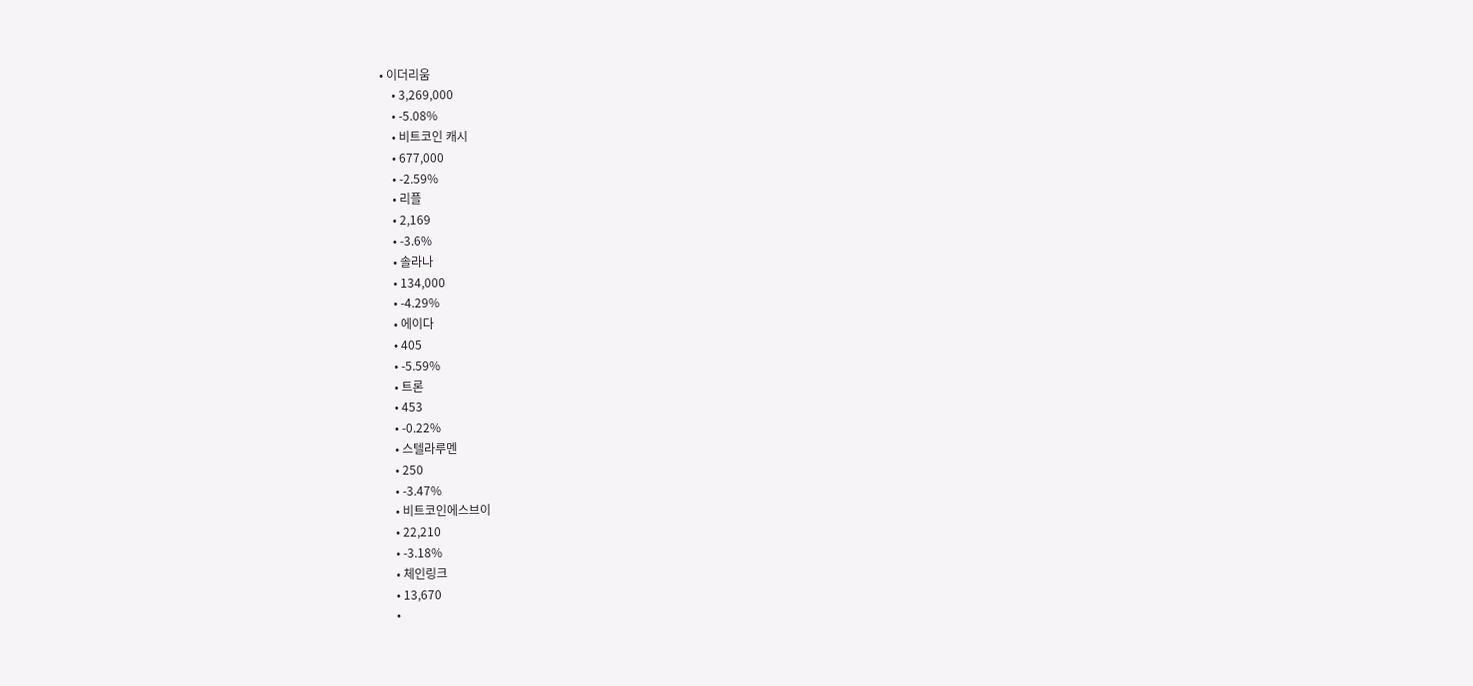• 이더리움
    • 3,269,000
    • -5.08%
    • 비트코인 캐시
    • 677,000
    • -2.59%
    • 리플
    • 2,169
    • -3.6%
    • 솔라나
    • 134,000
    • -4.29%
    • 에이다
    • 405
    • -5.59%
    • 트론
    • 453
    • -0.22%
    • 스텔라루멘
    • 250
    • -3.47%
    • 비트코인에스브이
    • 22,210
    • -3.18%
    • 체인링크
    • 13,670
    •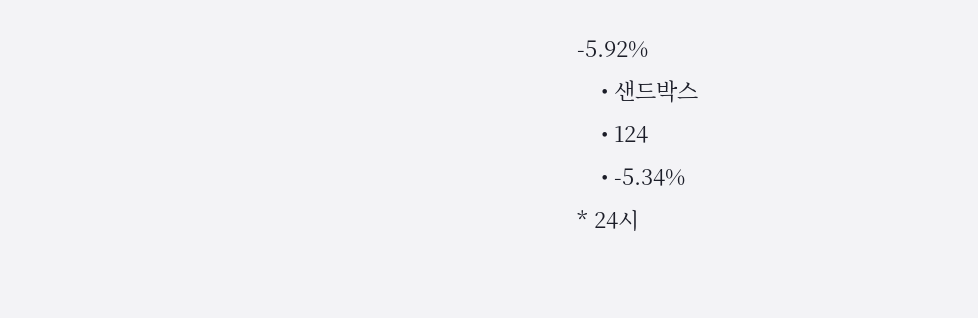-5.92%
    • 샌드박스
    • 124
    • -5.34%
* 24시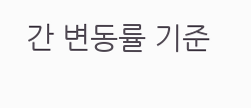간 변동률 기준